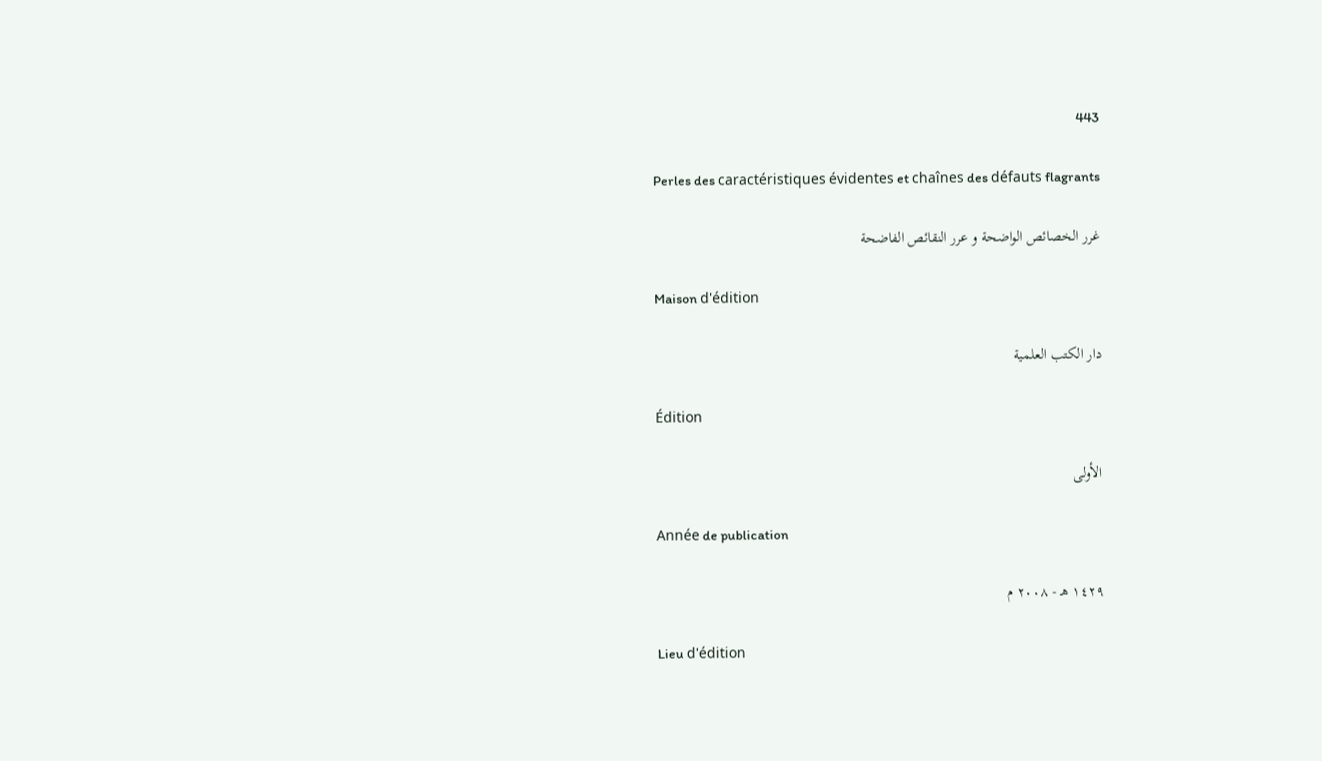443

Perles des caractéristiques évidentes et chaînes des défauts flagrants

غرر الخصائص الواضحة و عرر النقائص الفاضحة

Maison d'édition

دار الكتب العلمية

Édition

الأولى

Année de publication

١٤٢٩ هـ - ٢٠٠٨ م

Lieu d'édition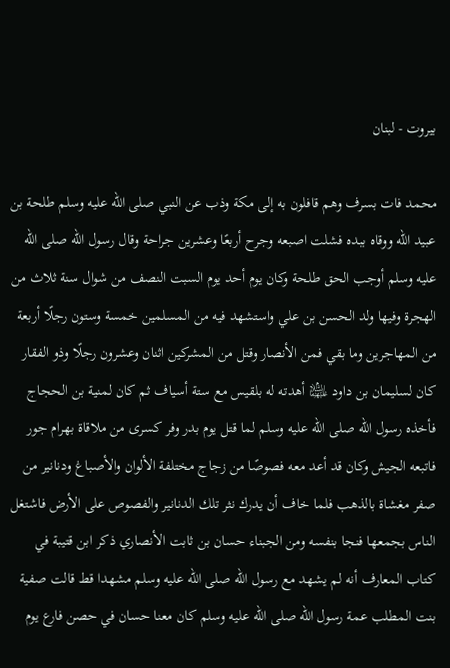بيروت - لبنان

محمد فات بسرف وهم قافلون به إلى مكة وذب عن النبي صلى الله عليه وسلم طلحة بن عبيد الله ووقاه ببده فشلت اصبعه وجرح أربعًا وعشرين جراحة وقال رسول الله صلى الله عليه وسلم أوجب الحق طلحة وكان يوم أحد يوم السبت النصف من شوال سنة ثلاث من الهجرة وفيها ولد الحسن بن علي واستشهد فيه من المسلمين خمسة وستون رجلًا أربعة من المهاجرين وما بقي فمن الأنصار وقتل من المشركين اثنان وعشرون رجلًا وذو الفقار كان لسليمان بن داود ﵉ أهدته له بلقيس مع ستة أسياف ثم كان لمنية بن الحجاج فأخذه رسول الله صلى الله عليه وسلم لما قتل يوم بدر وفر كسرى من ملاقاة بهرام جور فاتبعه الجيش وكان قد أعد معه فصوصًا من زجاج مختلفة الألوان والأصباغ ودنانير من صفر مغشاة بالذهب فلما خاف أن يدرك نثر تلك الدنانير والفصوص على الأرض فاشتغل الناس بجمعها فنجا بنفسه ومن الجبناء حسان بن ثابت الأنصاري ذكر ابن قتيبة في كتاب المعارف أنه لم يشهد مع رسول الله صلى الله عليه وسلم مشهدا قط قالت صفية بنت المطلب عمة رسول الله صلى الله عليه وسلم كان معنا حسان في حصن فارع يوم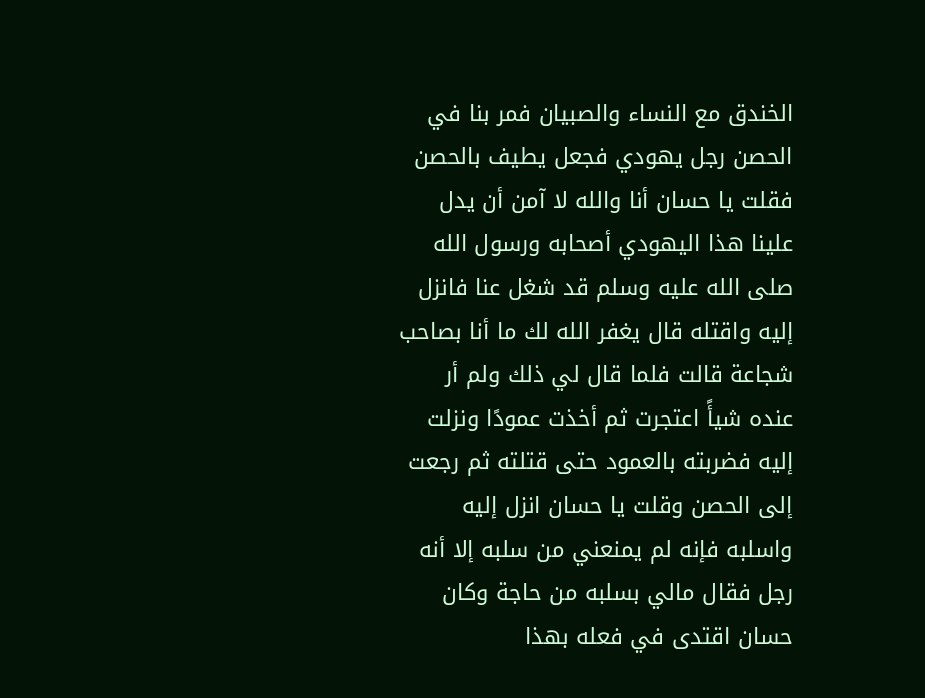الخندق مع النساء والصبيان فمر بنا في الحصن رجل يهودي فجعل يطيف بالحصن فقلت يا حسان أنا والله لا آمن أن يدل علينا هذا اليهودي أصحابه ورسول الله صلى الله عليه وسلم قد شغل عنا فانزل إليه واقتله قال يغفر الله لك ما أنا بصاحب شجاعة قالت فلما قال لي ذلك ولم أر عنده شيأً اعتجرت ثم أخذت عمودًا ونزلت إليه فضربته بالعمود حتى قتلته ثم رجعت إلى الحصن وقلت يا حسان انزل إليه واسلبه فإنه لم يمنعني من سلبه إلا أنه رجل فقال مالي بسلبه من حاجة وكان حسان اقتدى في فعله بهذا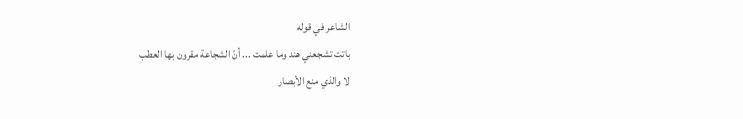الشاعر في قوله
باتت تشجعني هند وما علمت ... أنّ الشجاعة مقرون بها العطب
لا والذي منع الأبصار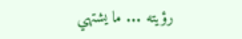رؤيته ... ما يشتهي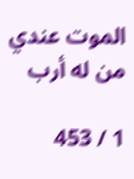الموت عندي من له أرب

1 / 453